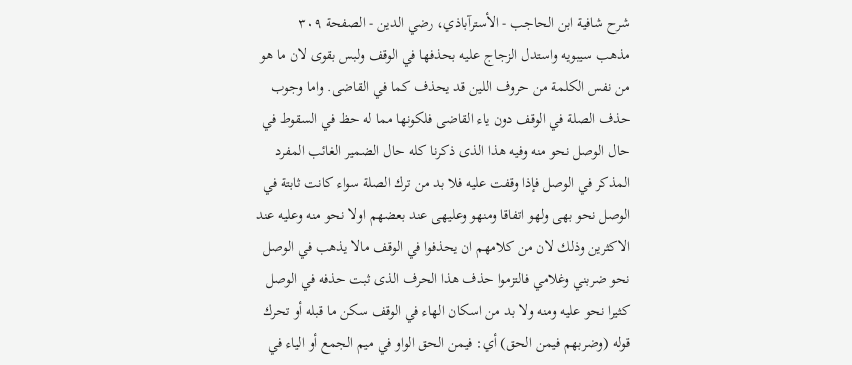شرح شافية ابن الحاجب - الأسترآباذي، رضي الدين - الصفحة ٣٠٩
مذهب سيبويه واستدل الزجاج عليه بحذفها في الوقف ولبس بقوى لان ما هو من نفس الكلمة من حروف اللين قد يحذف كما في القاضى. واما وجوب حذف الصلة في الوقف دون ياء القاضى فلكونها مما له حظ في السقوط في حال الوصل نحو منه وفيه هذا الذى ذكرنا كله حال الضمير الغائب المفرد المذكر في الوصل فإذا وقفت عليه فلا بد من ترك الصلة سواء كانت ثابتة في الوصل نحو بهى ولهو اتفاقا ومنهو وعليهى عند بعضهم اولا نحو منه وعليه عند الاكثرين وذلك لان من كلامهم ان يحذفوا في الوقف مالا يذهب في الوصل نحو ضربني وغلامي فالتزموا حذف هذا الحرف الذى ثبت حذفه في الوصل كثيرا نحو عليه ومنه ولا بد من اسكان الهاء في الوقف سكن ما قبله أو تحرك قوله (وضربهم فيمن الحق) أي: فيمن الحق الواو في ميم الجمع أو الياء في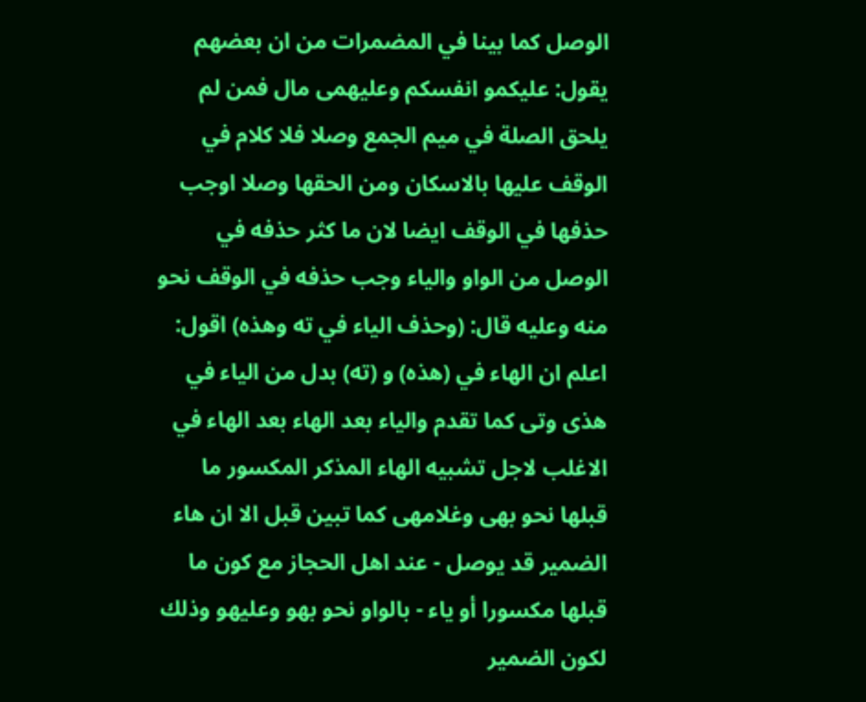الوصل كما بينا في المضمرات من ان بعضهم يقول: عليكمو انفسكم وعليهمى مال فمن لم يلحق الصلة في ميم الجمع وصلا فلا كلام في الوقف عليها بالاسكان ومن الحقها وصلا اوجب حذفها في الوقف ايضا لان ما كثر حذفه في الوصل من الواو والياء وجب حذفه في الوقف نحو منه وعليه قال: (وحذف الياء في ته وهذه) اقول: اعلم ان الهاء في (هذه) و (ته) بدل من الياء في هذى وتى كما تقدم والياء بعد الهاء بعد الهاء في الاغلب لاجل تشبيه الهاء المذكر المكسور ما قبلها نحو بهى وغلامهى كما تبين قبل الا ان هاء الضمير قد يوصل - عند اهل الحجاز مع كون ما قبلها مكسورا أو ياء - بالواو نحو بهو وعليهو وذلك لكون الضمير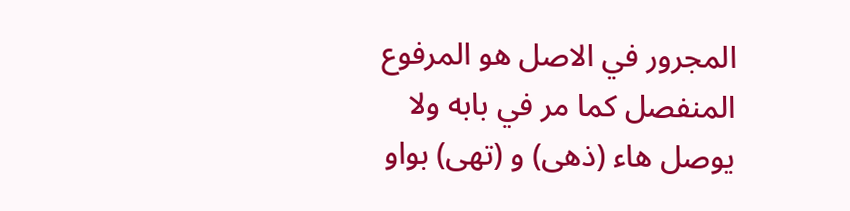المجرور في الاصل هو المرفوع المنفصل كما مر في بابه ولا يوصل هاء (ذهى) و (تهى) بواو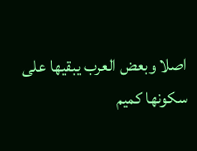اصلا وبعض العرب يبقيها على سكونها كميم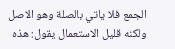الجمع فلا ياتي بالصلة وهو الاصل ولكنه قليل الاستعمال يقول: هذه